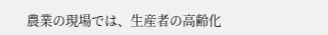農業の現場では、生産者の高齢化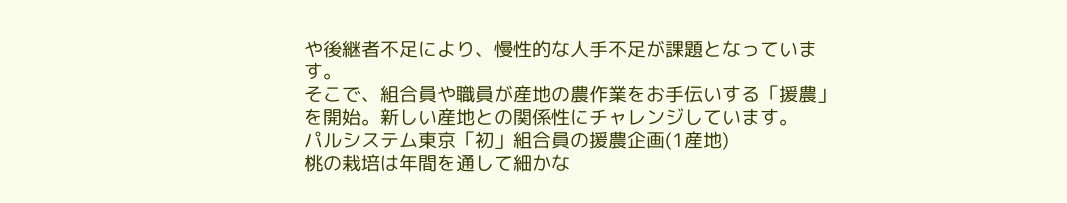や後継者不足により、慢性的な人手不足が課題となっています。
そこで、組合員や職員が産地の農作業をお手伝いする「援農」を開始。新しい産地との関係性にチャレンジしています。
パルシステム東京「初」組合員の援農企画(1産地)
桃の栽培は年間を通して細かな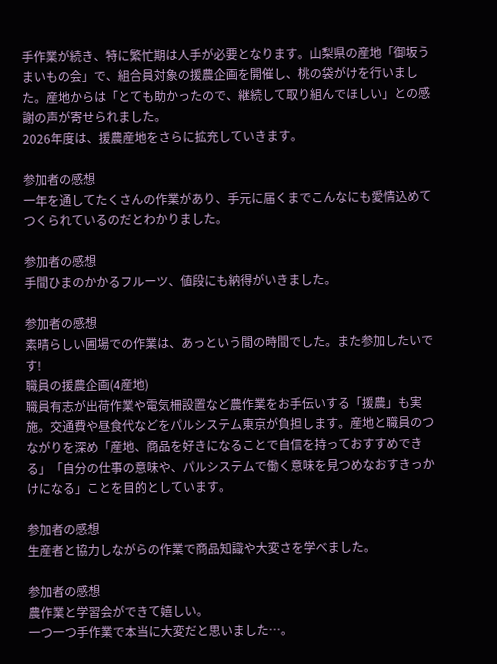手作業が続き、特に繁忙期は人手が必要となります。山梨県の産地「御坂うまいもの会」で、組合員対象の援農企画を開催し、桃の袋がけを行いました。産地からは「とても助かったので、継続して取り組んでほしい」との感謝の声が寄せられました。
2026年度は、援農産地をさらに拡充していきます。

参加者の感想
一年を通してたくさんの作業があり、手元に届くまでこんなにも愛情込めてつくられているのだとわかりました。

参加者の感想
手間ひまのかかるフルーツ、値段にも納得がいきました。

参加者の感想
素晴らしい圃場での作業は、あっという間の時間でした。また参加したいです!
職員の援農企画(4産地)
職員有志が出荷作業や電気柵設置など農作業をお手伝いする「援農」も実施。交通費や昼食代などをパルシステム東京が負担します。産地と職員のつながりを深め「産地、商品を好きになることで自信を持っておすすめできる」「自分の仕事の意味や、パルシステムで働く意味を見つめなおすきっかけになる」ことを目的としています。

参加者の感想
生産者と協力しながらの作業で商品知識や大変さを学べました。

参加者の感想
農作業と学習会ができて嬉しい。
一つ一つ手作業で本当に大変だと思いました…。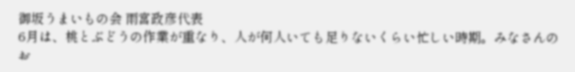御坂うまいもの会 雨宮政彦代表
6月は、桃とぶどうの作業が重なり、人が何人いても足りないくらい忙しい時期。みなさんのお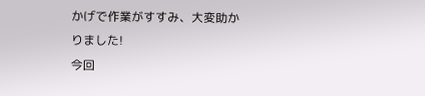かげで作業がすすみ、大変助かりました!
今回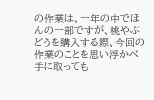の作業は、一年の中でほんの一部ですが、桃やぶどうを購入する際、今回の作業のことを思い浮かべ手に取っても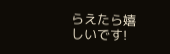らえたら嬉しいです!